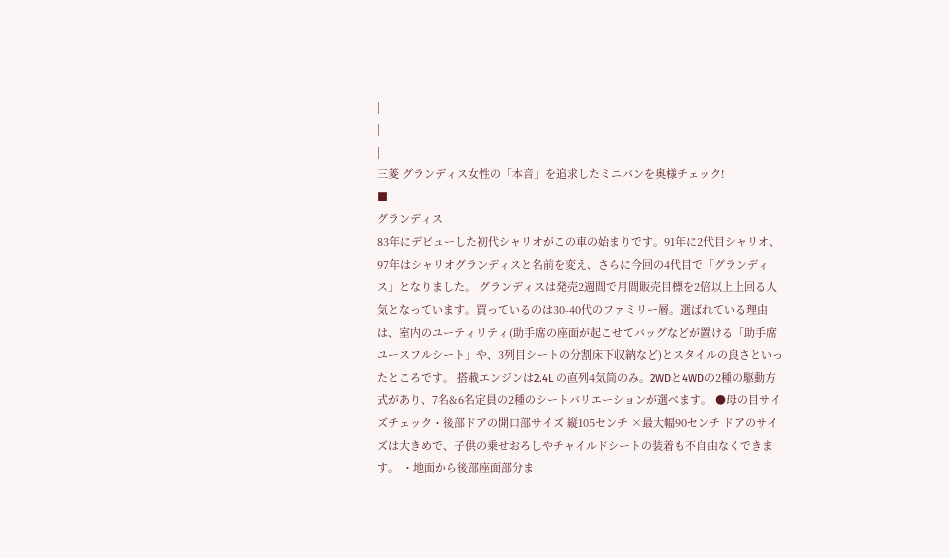|
|
|
三菱 グランディス女性の「本音」を追求したミニバンを奥様チェック!
■
グランディス
83年にデビューした初代シャリオがこの車の始まりです。91年に2代目シャリオ、97年はシャリオグランディスと名前を変え、さらに今回の4代目で「グランディス」となりました。 グランディスは発売2週間で月間販売目標を2倍以上上回る人気となっています。買っているのは30-40代のファミリー層。選ばれている理由は、室内のユーティリティ(助手席の座面が起こせてバッグなどが置ける「助手席ユースフルシート」や、3列目シートの分割床下収納など)とスタイルの良さといったところです。 搭載エンジンは2.4L の直列4気筒のみ。2WDと4WDの2種の駆動方式があり、7名&6名定員の2種のシートバリエーションが選べます。 ●母の目サイズチェック・後部ドアの開口部サイズ 縦105センチ ×最大幅90センチ ドアのサイズは大きめで、子供の乗せおろしやチャイルドシートの装着も不自由なくできます。 ・地面から後部座面部分ま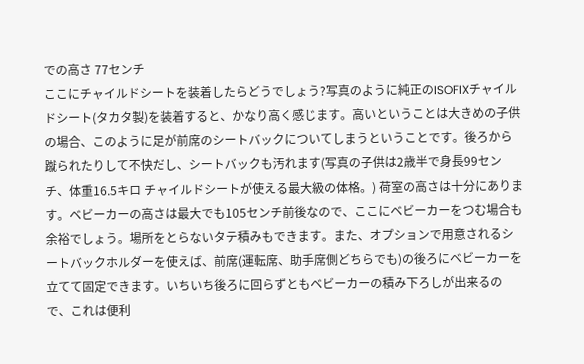での高さ 77センチ
ここにチャイルドシートを装着したらどうでしょう?写真のように純正のISOFIXチャイルドシート(タカタ製)を装着すると、かなり高く感じます。高いということは大きめの子供の場合、このように足が前席のシートバックについてしまうということです。後ろから蹴られたりして不快だし、シートバックも汚れます(写真の子供は2歳半で身長99センチ、体重16.5キロ チャイルドシートが使える最大級の体格。) 荷室の高さは十分にあります。ベビーカーの高さは最大でも105センチ前後なので、ここにベビーカーをつむ場合も余裕でしょう。場所をとらないタテ積みもできます。また、オプションで用意されるシートバックホルダーを使えば、前席(運転席、助手席側どちらでも)の後ろにベビーカーを立てて固定できます。いちいち後ろに回らずともベビーカーの積み下ろしが出来るので、これは便利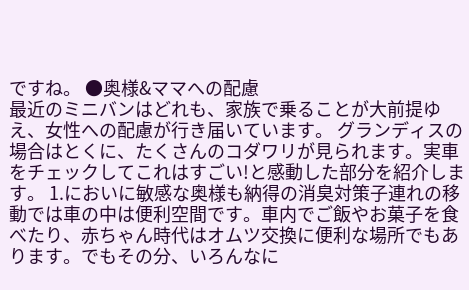ですね。 ●奥様&ママへの配慮
最近のミニバンはどれも、家族で乗ることが大前提ゆえ、女性への配慮が行き届いています。 グランディスの場合はとくに、たくさんのコダワリが見られます。実車をチェックしてこれはすごい!と感動した部分を紹介します。 1.においに敏感な奥様も納得の消臭対策子連れの移動では車の中は便利空間です。車内でご飯やお菓子を食べたり、赤ちゃん時代はオムツ交換に便利な場所でもあります。でもその分、いろんなに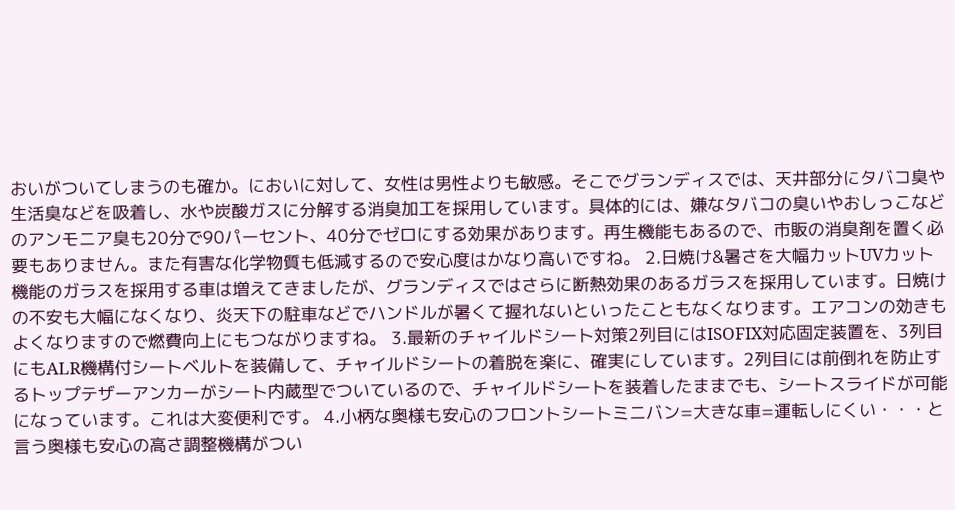おいがついてしまうのも確か。においに対して、女性は男性よりも敏感。そこでグランディスでは、天井部分にタバコ臭や生活臭などを吸着し、水や炭酸ガスに分解する消臭加工を採用しています。具体的には、嫌なタバコの臭いやおしっこなどのアンモニア臭も20分で90パーセント、40分でゼロにする効果があります。再生機能もあるので、市販の消臭剤を置く必要もありません。また有害な化学物質も低減するので安心度はかなり高いですね。 2.日焼け&暑さを大幅カットUVカット機能のガラスを採用する車は増えてきましたが、グランディスではさらに断熱効果のあるガラスを採用しています。日焼けの不安も大幅になくなり、炎天下の駐車などでハンドルが暑くて握れないといったこともなくなります。エアコンの効きもよくなりますので燃費向上にもつながりますね。 3.最新のチャイルドシート対策2列目にはISOFIX対応固定装置を、3列目にもALR機構付シートベルトを装備して、チャイルドシートの着脱を楽に、確実にしています。2列目には前倒れを防止するトップテザーアンカーがシート内蔵型でついているので、チャイルドシートを装着したままでも、シートスライドが可能になっています。これは大変便利です。 4.小柄な奥様も安心のフロントシートミニバン=大きな車=運転しにくい・・・と言う奥様も安心の高さ調整機構がつい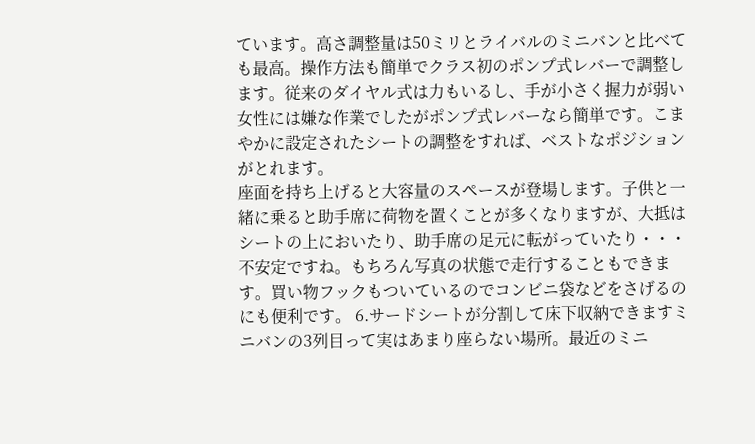ています。高さ調整量は50ミリとライバルのミニバンと比べても最高。操作方法も簡単でクラス初のポンプ式レバーで調整します。従来のダイヤル式は力もいるし、手が小さく握力が弱い女性には嫌な作業でしたがポンプ式レバーなら簡単です。こまやかに設定されたシートの調整をすれば、ベストなポジションがとれます。
座面を持ち上げると大容量のスペースが登場します。子供と一緒に乗ると助手席に荷物を置くことが多くなりますが、大抵はシートの上においたり、助手席の足元に転がっていたり・・・不安定ですね。もちろん写真の状態で走行することもできます。買い物フックもついているのでコンビニ袋などをさげるのにも便利です。 6.サードシートが分割して床下収納できますミニバンの3列目って実はあまり座らない場所。最近のミニ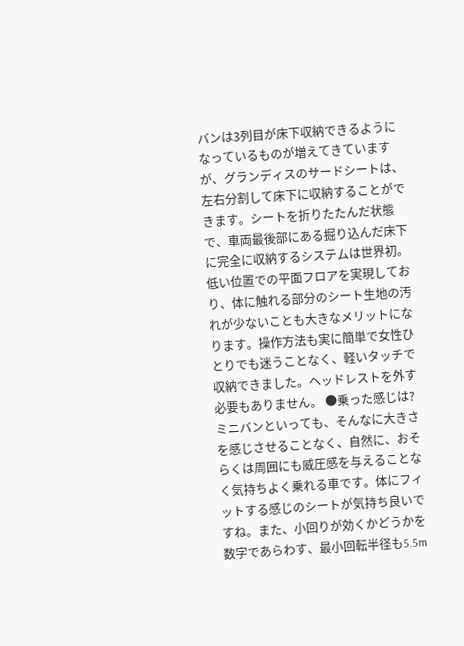バンは3列目が床下収納できるようになっているものが増えてきていますが、グランディスのサードシートは、左右分割して床下に収納することができます。シートを折りたたんだ状態で、車両最後部にある掘り込んだ床下に完全に収納するシステムは世界初。低い位置での平面フロアを実現しており、体に触れる部分のシート生地の汚れが少ないことも大きなメリットになります。操作方法も実に簡単で女性ひとりでも迷うことなく、軽いタッチで収納できました。ヘッドレストを外す必要もありません。 ●乗った感じは?
ミニバンといっても、そんなに大きさを感じさせることなく、自然に、おそらくは周囲にも威圧感を与えることなく気持ちよく乗れる車です。体にフィットする感じのシートが気持ち良いですね。また、小回りが効くかどうかを数字であらわす、最小回転半径も5.5m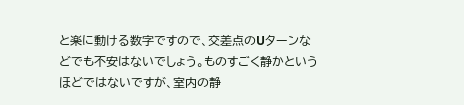と楽に動ける数字ですので、交差点のUターンなどでも不安はないでしょう。ものすごく静かというほどではないですが、室内の静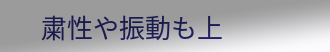粛性や振動も上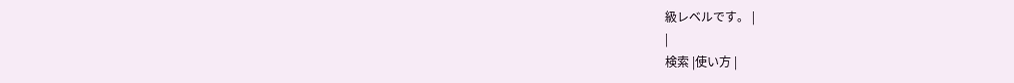級レベルです。 |
|
検索 |使い方 |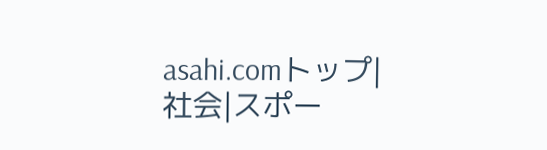asahi.comトップ|社会|スポー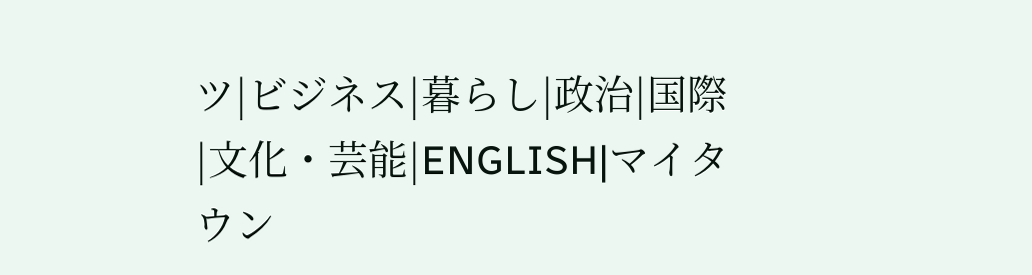ツ|ビジネス|暮らし|政治|国際|文化・芸能|ENGLISH|マイタウン